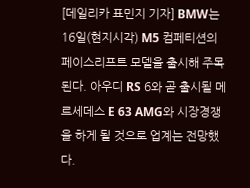[데일리카 표민지 기자] BMW는 16일(현지시각) M5 컴페티션의 페이스리프트 모델을 출시해 주목된다. 아우디 RS 6와 곧 출시될 메르세데스 E 63 AMG와 시장경쟁을 하게 될 것으로 업계는 전망했다.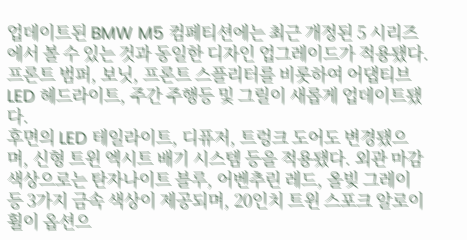업데이트된 BMW M5 컴페티션에는 최근 개정된 5 시리즈에서 볼 수 있는 것과 동일한 디자인 업그레이드가 적용됐다. 프론트 범퍼, 보닛, 프론트 스플리터를 비롯하여 어댑티브 LED 헤드라이트, 주간 주행등 및 그릴이 새롭게 업데이트됐다.
후면의 LED 테일라이트, 디퓨저, 트렁크 도어도 변경됐으며, 신형 트윈 엑시트 배기 시스템 등을 적용됐다. 외관 마감 색상으로는 탄자나이트 블루, 어벤추린 레드, 올빚 그레이 등 3가지 금속 색상이 제공되며, 20인치 트윈 스포크 알로이 휠이 옵션으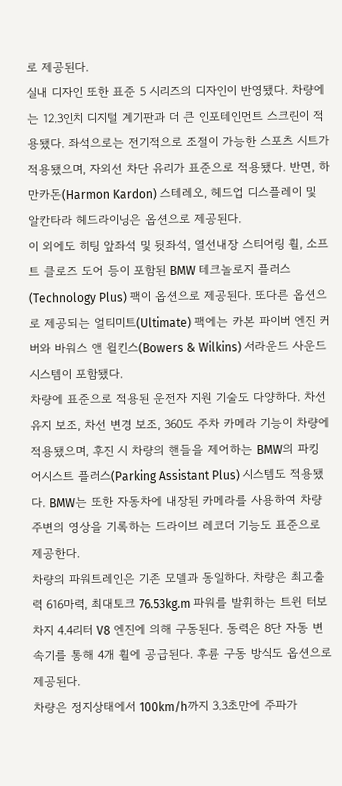로 제공된다.
실내 디자인 또한 표준 5 시리즈의 디자인이 반영됐다. 차량에는 12.3인치 디지털 계기판과 더 큰 인포테인먼트 스크린이 적용됐다. 좌석으로는 전기적으로 조절이 가능한 스포츠 시트가 적용됐으며, 자외선 차단 유리가 표준으로 적용됐다. 반면, 하만카돈(Harmon Kardon) 스테레오, 헤드업 디스플레이 및 알칸타라 헤드라이닝은 옵션으로 제공된다.
이 외에도 히팅 앞좌석 및 뒷좌석, 열선내장 스티어링 휠, 소프트 클로즈 도어 등이 포함된 BMW 테크놀로지 플러스(Technology Plus) 팩이 옵션으로 제공된다. 또다른 옵션으로 제공되는 얼티미트(Ultimate) 팩에는 카본 파이버 엔진 커버와 바워스 앤 윌킨스(Bowers & Wilkins) 서라운드 사운드 시스템이 포함됐다.
차량에 표준으로 적용된 운전자 지원 기술도 다양하다. 차선 유지 보조, 차선 변경 보조, 360도 주차 카메라 기능이 차량에 적용됐으며, 후진 시 차량의 핸들을 제어하는 BMW의 파킹 어시스트 플러스(Parking Assistant Plus) 시스템도 적용됐다. BMW는 또한 자동차에 내장된 카메라를 사용하여 차량 주변의 영상을 기록하는 드라이브 레코더 기능도 표준으로 제공한다.
차량의 파워트레인은 기존 모델과 동일하다. 차량은 최고출력 616마력, 최대토크 76.53kg.m 파워를 발휘하는 트윈 터보차지 4.4리터 V8 엔진에 의해 구동된다. 동력은 8단 자동 변속기를 통해 4개 휠에 공급된다. 후륜 구동 방식도 옵션으로 제공된다.
차량은 정지상태에서 100km/h까지 3.3초만에 주파가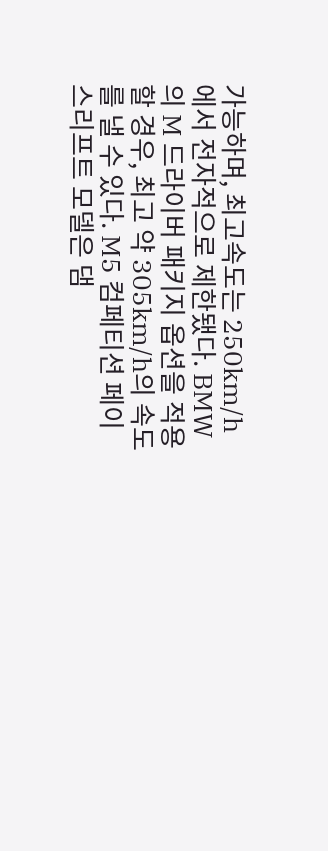가능하며, 최고속도는 250km/h에서 전자적으로 제한됐다. BMW의 M 드라이버 패키지 옵션을 적용할 경우, 최고 약 305km/h의 속도를 낼 수 있다. M5 컴페티션 페이스리프트 모델은 댐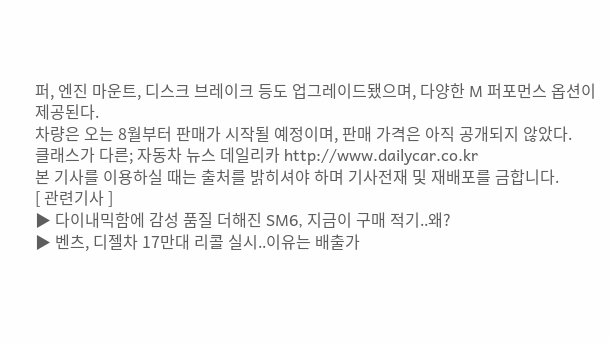퍼, 엔진 마운트, 디스크 브레이크 등도 업그레이드됐으며, 다양한 M 퍼포먼스 옵션이 제공된다.
차량은 오는 8월부터 판매가 시작될 예정이며, 판매 가격은 아직 공개되지 않았다.
클래스가 다른; 자동차 뉴스 데일리카 http://www.dailycar.co.kr
본 기사를 이용하실 때는 출처를 밝히셔야 하며 기사전재 및 재배포를 금합니다.
[ 관련기사 ]
▶ 다이내믹함에 감성 품질 더해진 SM6, 지금이 구매 적기..왜?
▶ 벤츠, 디젤차 17만대 리콜 실시..이유는 배출가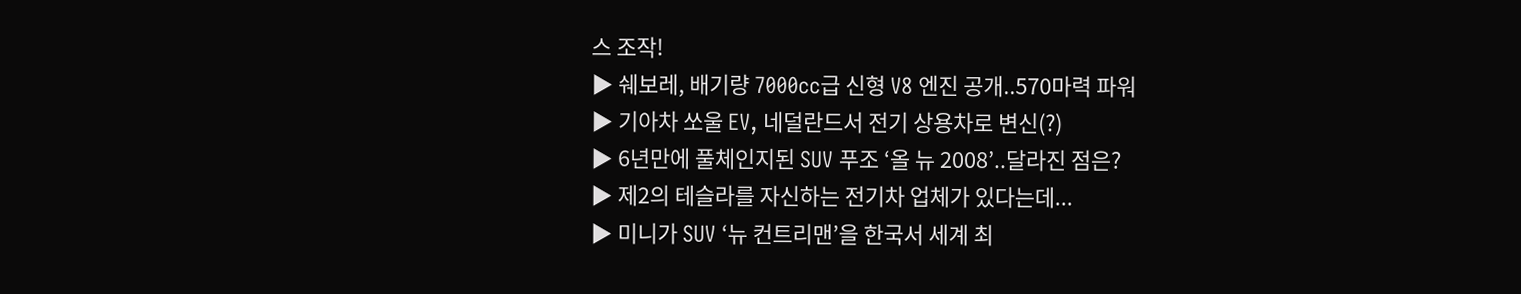스 조작!
▶ 쉐보레, 배기량 7000cc급 신형 V8 엔진 공개..570마력 파워
▶ 기아차 쏘울 EV, 네덜란드서 전기 상용차로 변신(?)
▶ 6년만에 풀체인지된 SUV 푸조 ‘올 뉴 2008’..달라진 점은?
▶ 제2의 테슬라를 자신하는 전기차 업체가 있다는데...
▶ 미니가 SUV ‘뉴 컨트리맨’을 한국서 세계 최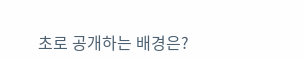초로 공개하는 배경은?